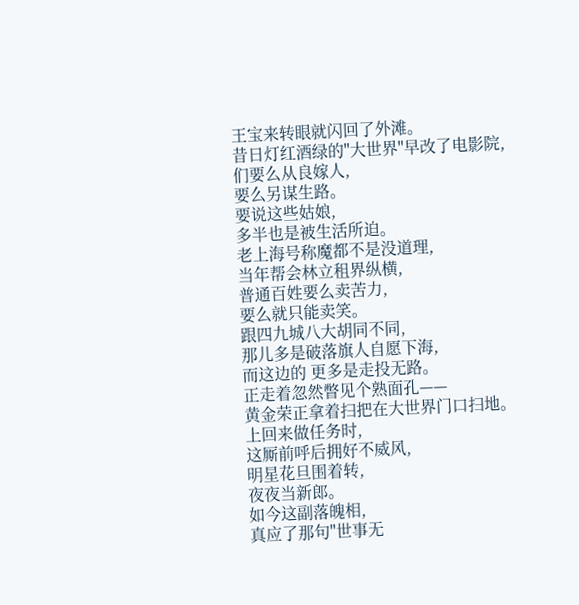王宝来转眼就闪回了外滩。
昔日灯红酒绿的"大世界"早改了电影院,
们要么从良嫁人,
要么另谋生路。
要说这些姑娘,
多半也是被生活所迫。
老上海号称魔都不是没道理,
当年帮会林立租界纵横,
普通百姓要么卖苦力,
要么就只能卖笑。
跟四九城八大胡同不同,
那儿多是破落旗人自愿下海,
而这边的 更多是走投无路。
正走着忽然瞥见个熟面孔——
黄金荣正拿着扫把在大世界门口扫地。
上回来做任务时,
这厮前呼后拥好不威风,
明星花旦围着转,
夜夜当新郎。
如今这副落魄相,
真应了那句"世事无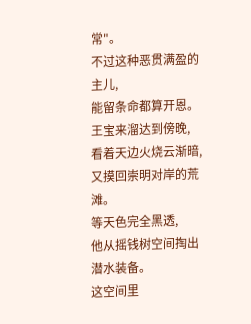常"。
不过这种恶贯满盈的主儿,
能留条命都算开恩。
王宝来溜达到傍晚,
看着天边火烧云渐暗,
又摸回崇明对岸的荒滩。
等天色完全黑透,
他从摇钱树空间掏出潜水装备。
这空间里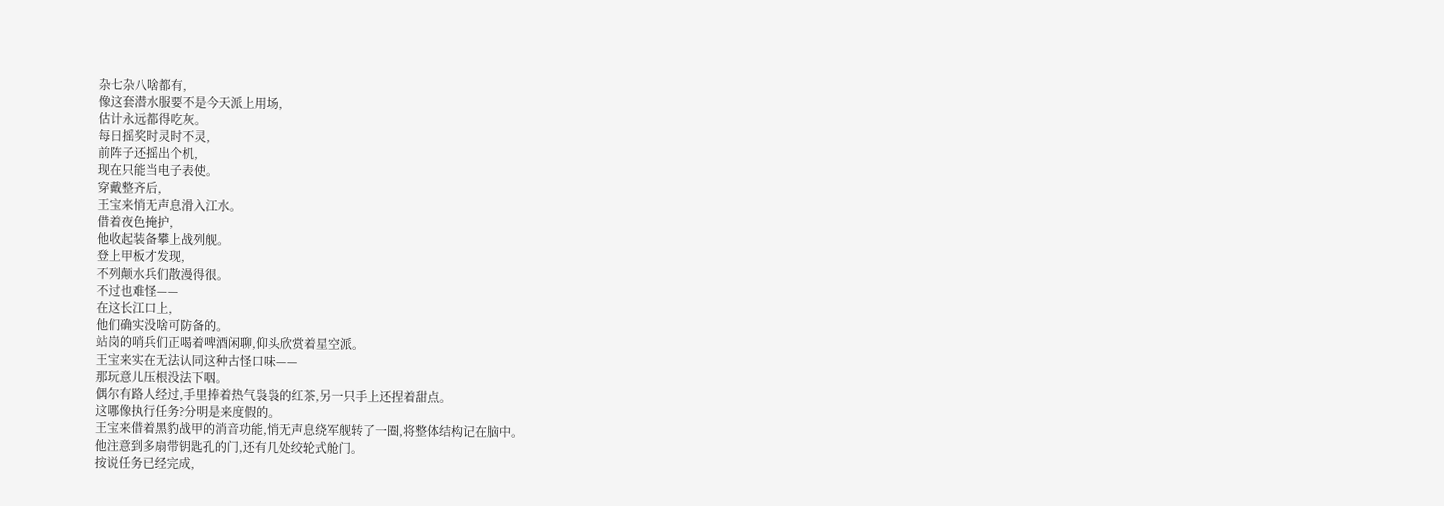杂七杂八啥都有,
像这套潜水服要不是今天派上用场,
估计永远都得吃灰。
每日摇奖时灵时不灵,
前阵子还摇出个机,
现在只能当电子表使。
穿戴整齐后,
王宝来悄无声息滑入江水。
借着夜色掩护,
他收起装备攀上战列舰。
登上甲板才发现,
不列颠水兵们散漫得很。
不过也难怪——
在这长江口上,
他们确实没啥可防备的。
站岗的哨兵们正喝着啤酒闲聊,仰头欣赏着星空派。
王宝来实在无法认同这种古怪口味——
那玩意儿压根没法下咽。
偶尔有路人经过,手里捧着热气袅袅的红茶,另一只手上还捏着甜点。
这哪像执行任务?分明是来度假的。
王宝来借着黑豹战甲的消音功能,悄无声息绕军舰转了一圈,将整体结构记在脑中。
他注意到多扇带钥匙孔的门,还有几处绞轮式舱门。
按说任务已经完成,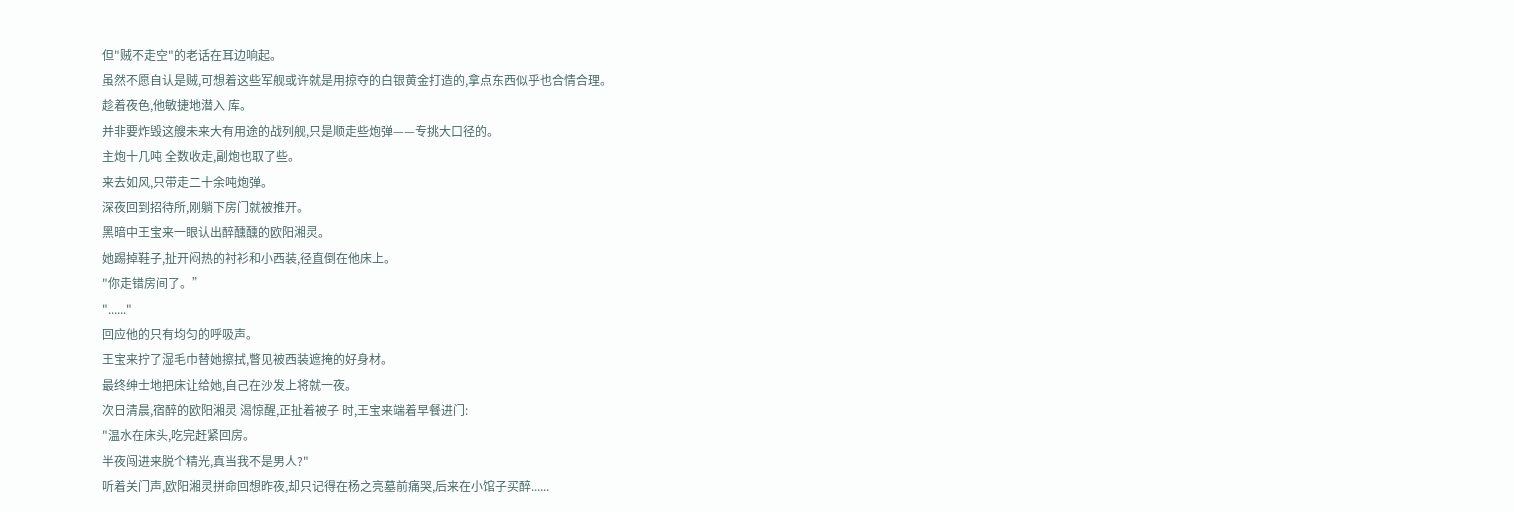但"贼不走空"的老话在耳边响起。
虽然不愿自认是贼,可想着这些军舰或许就是用掠夺的白银黄金打造的,拿点东西似乎也合情合理。
趁着夜色,他敏捷地潜入 库。
并非要炸毁这艘未来大有用途的战列舰,只是顺走些炮弹——专挑大口径的。
主炮十几吨 全数收走,副炮也取了些。
来去如风,只带走二十余吨炮弹。
深夜回到招待所,刚躺下房门就被推开。
黑暗中王宝来一眼认出醉醺醺的欧阳湘灵。
她踢掉鞋子,扯开闷热的衬衫和小西装,径直倒在他床上。
"你走错房间了。”
"......"
回应他的只有均匀的呼吸声。
王宝来拧了湿毛巾替她擦拭,瞥见被西装遮掩的好身材。
最终绅士地把床让给她,自己在沙发上将就一夜。
次日清晨,宿醉的欧阳湘灵 渴惊醒,正扯着被子 时,王宝来端着早餐进门:
"温水在床头,吃完赶紧回房。
半夜闯进来脱个精光,真当我不是男人?"
听着关门声,欧阳湘灵拼命回想昨夜,却只记得在杨之亮墓前痛哭,后来在小馆子买醉......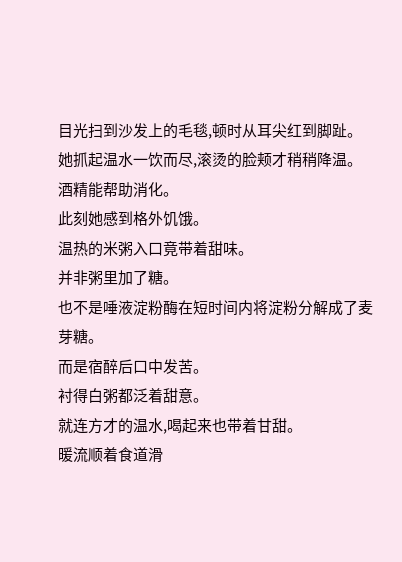目光扫到沙发上的毛毯,顿时从耳尖红到脚趾。
她抓起温水一饮而尽,滚烫的脸颊才稍稍降温。
酒精能帮助消化。
此刻她感到格外饥饿。
温热的米粥入口竟带着甜味。
并非粥里加了糖。
也不是唾液淀粉酶在短时间内将淀粉分解成了麦芽糖。
而是宿醉后口中发苦。
衬得白粥都泛着甜意。
就连方才的温水,喝起来也带着甘甜。
暖流顺着食道滑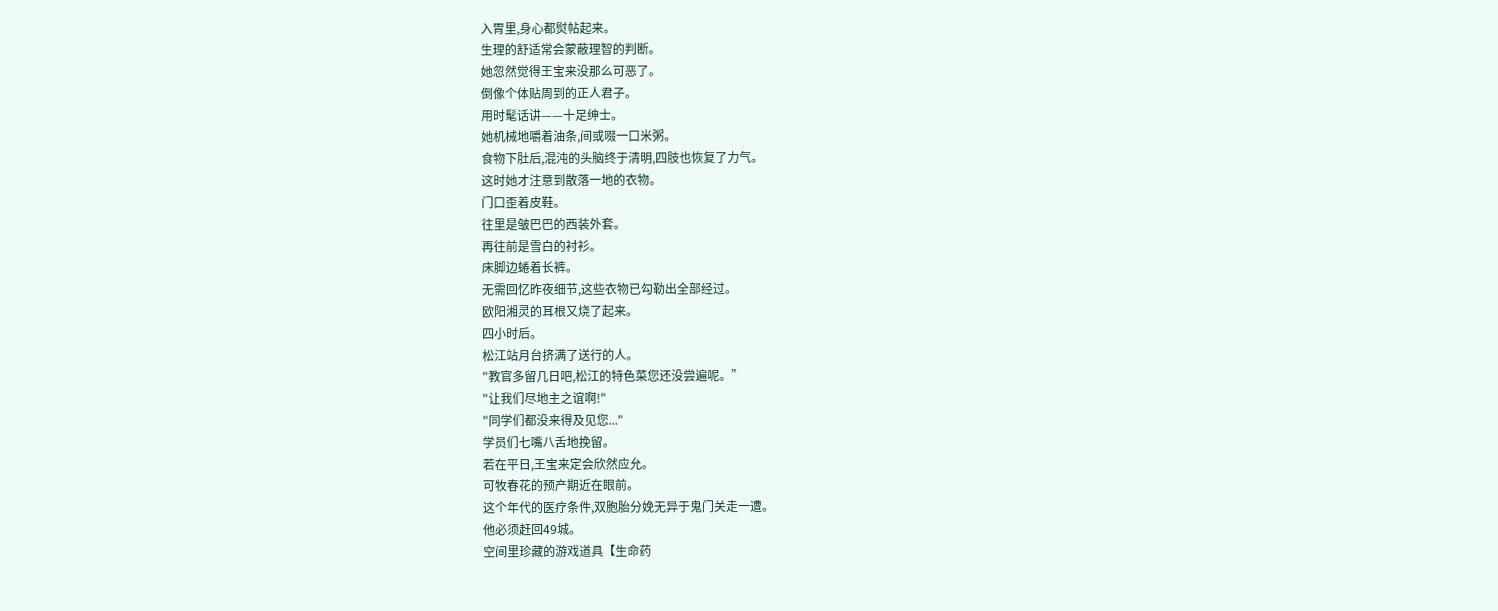入胃里,身心都熨帖起来。
生理的舒适常会蒙蔽理智的判断。
她忽然觉得王宝来没那么可恶了。
倒像个体贴周到的正人君子。
用时髦话讲——十足绅士。
她机械地嚼着油条,间或啜一口米粥。
食物下肚后,混沌的头脑终于清明,四肢也恢复了力气。
这时她才注意到散落一地的衣物。
门口歪着皮鞋。
往里是皱巴巴的西装外套。
再往前是雪白的衬衫。
床脚边蜷着长裤。
无需回忆昨夜细节,这些衣物已勾勒出全部经过。
欧阳湘灵的耳根又烧了起来。
四小时后。
松江站月台挤满了送行的人。
"教官多留几日吧,松江的特色菜您还没尝遍呢。”
"让我们尽地主之谊啊!"
"同学们都没来得及见您..."
学员们七嘴八舌地挽留。
若在平日,王宝来定会欣然应允。
可牧春花的预产期近在眼前。
这个年代的医疗条件,双胞胎分娩无异于鬼门关走一遭。
他必须赶回49城。
空间里珍藏的游戏道具【生命药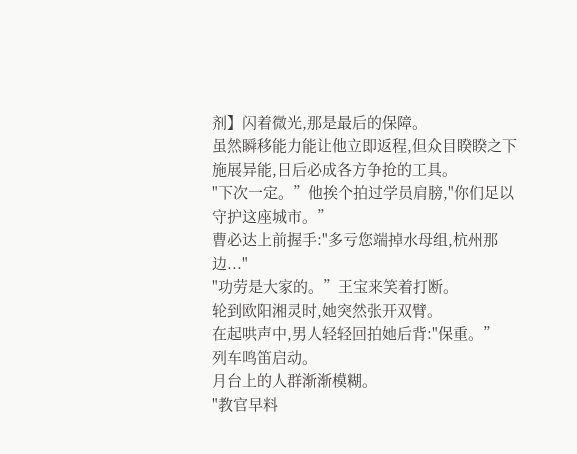剂】闪着微光,那是最后的保障。
虽然瞬移能力能让他立即返程,但众目睽睽之下施展异能,日后必成各方争抢的工具。
"下次一定。”他挨个拍过学员肩膀,"你们足以守护这座城市。”
曹必达上前握手:"多亏您端掉水母组,杭州那边..."
"功劳是大家的。”王宝来笑着打断。
轮到欧阳湘灵时,她突然张开双臂。
在起哄声中,男人轻轻回拍她后背:"保重。”
列车鸣笛启动。
月台上的人群渐渐模糊。
"教官早料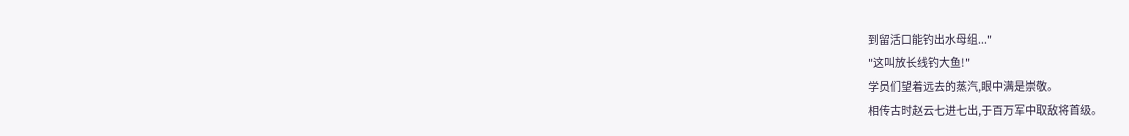到留活口能钓出水母组..."
"这叫放长线钓大鱼!"
学员们望着远去的蒸汽,眼中满是崇敬。
相传古时赵云七进七出,于百万军中取敌将首级。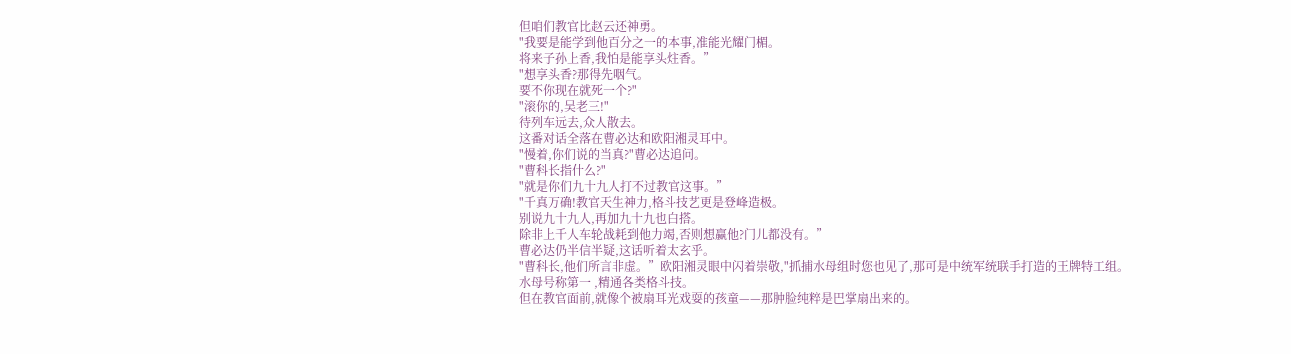但咱们教官比赵云还神勇。
"我要是能学到他百分之一的本事,准能光耀门楣。
将来子孙上香,我怕是能享头炷香。”
"想享头香?那得先咽气。
要不你现在就死一个?"
"滚你的,吴老三!"
待列车远去,众人散去。
这番对话全落在曹必达和欧阳湘灵耳中。
"慢着,你们说的当真?"曹必达追问。
"曹科长指什么?"
"就是你们九十九人打不过教官这事。”
"千真万确!教官天生神力,格斗技艺更是登峰造极。
别说九十九人,再加九十九也白搭。
除非上千人车轮战耗到他力竭,否则想赢他?门儿都没有。”
曹必达仍半信半疑,这话听着太玄乎。
"曹科长,他们所言非虚。”欧阳湘灵眼中闪着崇敬,"抓捕水母组时您也见了,那可是中统军统联手打造的王牌特工组。
水母号称第一 ,精通各类格斗技。
但在教官面前,就像个被扇耳光戏耍的孩童——那肿脸纯粹是巴掌扇出来的。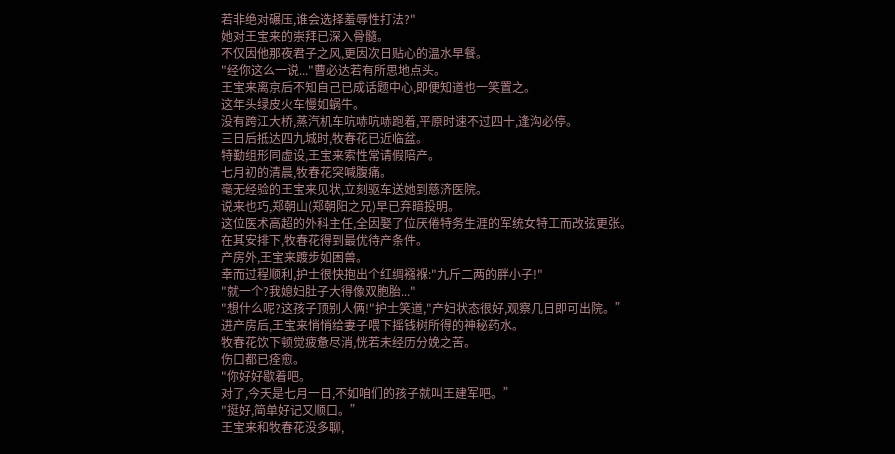若非绝对碾压,谁会选择羞辱性打法?"
她对王宝来的崇拜已深入骨髓。
不仅因他那夜君子之风,更因次日贴心的温水早餐。
"经你这么一说..."曹必达若有所思地点头。
王宝来离京后不知自己已成话题中心,即便知道也一笑置之。
这年头绿皮火车慢如蜗牛。
没有跨江大桥,蒸汽机车吭哧吭哧跑着,平原时速不过四十,逢沟必停。
三日后抵达四九城时,牧春花已近临盆。
特勤组形同虚设,王宝来索性常请假陪产。
七月初的清晨,牧春花突喊腹痛。
毫无经验的王宝来见状,立刻驱车送她到慈济医院。
说来也巧,郑朝山(郑朝阳之兄)早已弃暗投明。
这位医术高超的外科主任,全因娶了位厌倦特务生涯的军统女特工而改弦更张。
在其安排下,牧春花得到最优待产条件。
产房外,王宝来踱步如困兽。
幸而过程顺利,护士很快抱出个红绸襁褓:"九斤二两的胖小子!"
"就一个?我媳妇肚子大得像双胞胎..."
"想什么呢?这孩子顶别人俩!"护士笑道,"产妇状态很好,观察几日即可出院。”
进产房后,王宝来悄悄给妻子喂下摇钱树所得的神秘药水。
牧春花饮下顿觉疲惫尽消,恍若未经历分娩之苦。
伤口都已痊愈。
"你好好歇着吧。
对了,今天是七月一日,不如咱们的孩子就叫王建军吧。”
"挺好,简单好记又顺口。”
王宝来和牧春花没多聊,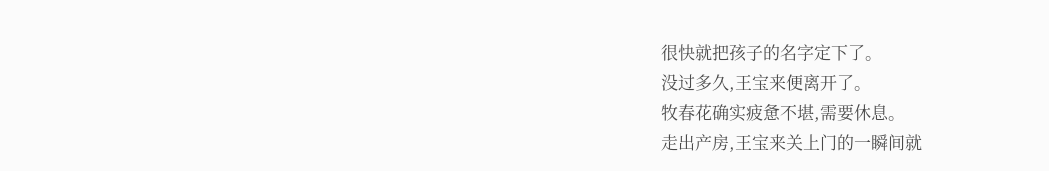很快就把孩子的名字定下了。
没过多久,王宝来便离开了。
牧春花确实疲惫不堪,需要休息。
走出产房,王宝来关上门的一瞬间就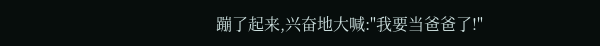蹦了起来,兴奋地大喊:"我要当爸爸了!"